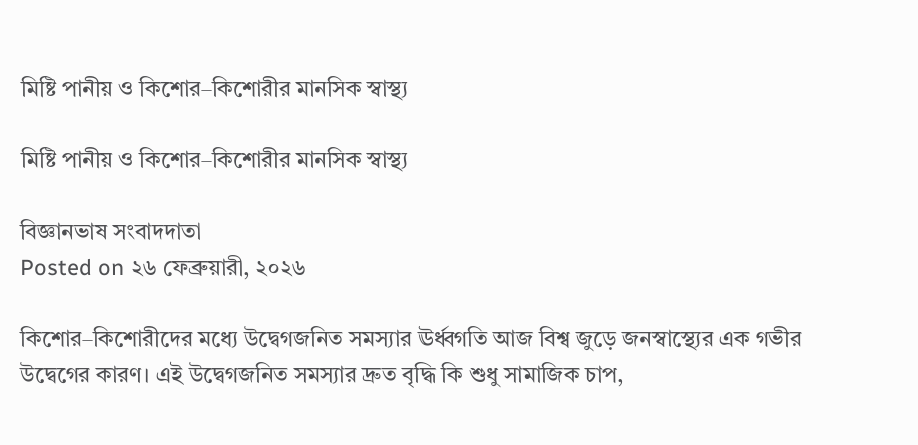মিষ্টি পানীয় ও কিশোর–কিশোরীর মানসিক স্বাস্থ্য

মিষ্টি পানীয় ও কিশোর–কিশোরীর মানসিক স্বাস্থ্য

বিজ্ঞানভাষ সংবাদদাতা
Posted on ২৬ ফেব্রুয়ারী, ২০২৬

কিশোর–কিশোরীদের মধ্যে উদ্বেগজনিত সমস্যার ঊর্ধ্বগতি আজ বিশ্ব জুড়ে জনস্বাস্থ্যের এক গভীর উদ্বেগের কারণ। এই উদ্বেগজনিত সমস্যার দ্রুত বৃদ্ধি কি শুধু সামাজিক চাপ,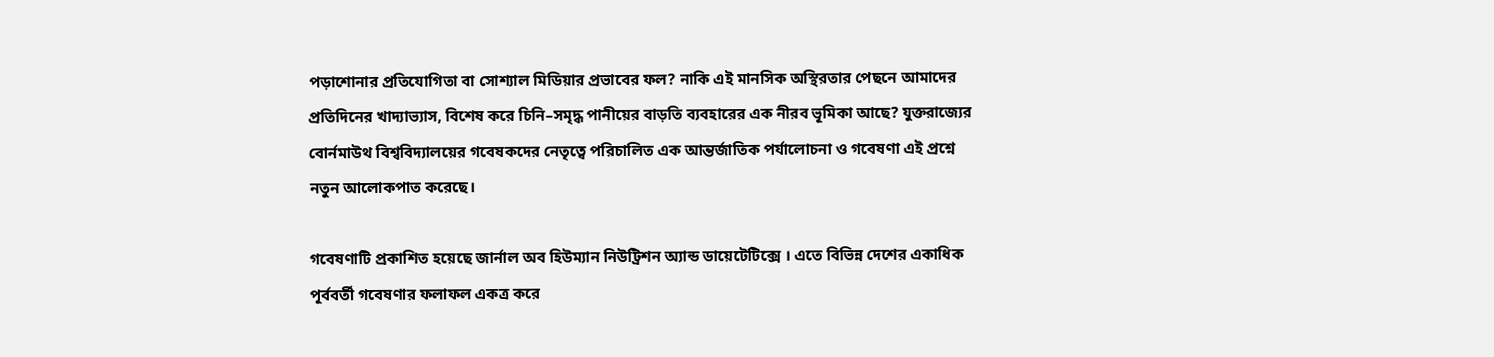পড়াশোনার প্রতিযোগিতা বা সোশ্যাল মিডিয়ার প্রভাবের ফল? নাকি এই মানসিক অস্থিরতার পেছনে আমাদের প্রতিদিনের খাদ্যাভ্যাস, বিশেষ করে চিনি–সমৃদ্ধ পানীয়ের বাড়তি ব্যবহারের এক নীরব ভূমিকা আছে? যুক্তরাজ্যের বোর্নমাউথ বিশ্ববিদ্যালয়ের গবেষকদের নেতৃত্বে পরিচালিত এক আন্তর্জাতিক পর্যালোচনা ও গবেষণা এই প্রশ্নে নতুন আলোকপাত করেছে।

গবেষণাটি প্রকাশিত হয়েছে জার্নাল অব হিউম্যান নিউট্রিশন অ্যান্ড ডায়েটেটিক্সে । এতে বিভিন্ন দেশের একাধিক পূর্ববর্তী গবেষণার ফলাফল একত্র করে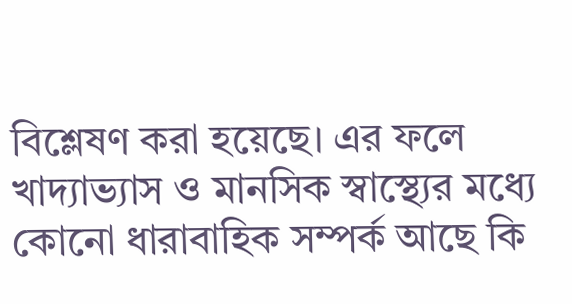বিশ্লেষণ করা হয়েছে। এর ফলে খাদ্যাভ্যাস ও মানসিক স্বাস্থ্যের মধ্যে কোনো ধারাবাহিক সম্পর্ক আছে কি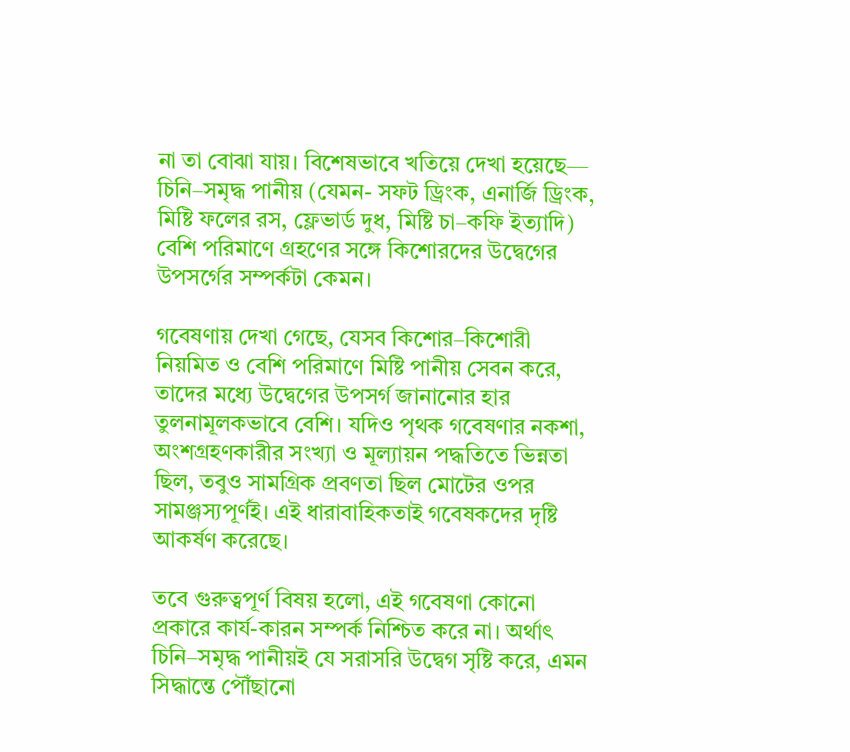না তা বোঝা যায়। বিশেষভাবে খতিয়ে দেখা হয়েছে— চিনি–সমৃদ্ধ পানীয় (যেমন- সফট ড্রিংক, এনার্জি ড্রিংক, মিষ্টি ফলের রস, ফ্লেভার্ড দুধ, মিষ্টি চা–কফি ইত্যাদি) বেশি পরিমাণে গ্রহণের সঙ্গে কিশোরদের উদ্বেগের উপসর্গের সম্পর্কটা কেমন।

গবেষণায় দেখা গেছে, যেসব কিশোর–কিশোরী নিয়মিত ও বেশি পরিমাণে মিষ্টি পানীয় সেবন করে, তাদের মধ্যে উদ্বেগের উপসর্গ জানানোর হার তুলনামূলকভাবে বেশি। যদিও পৃথক গবেষণার নকশা, অংশগ্রহণকারীর সংখ্যা ও মূল্যায়ন পদ্ধতিতে ভিন্নতা ছিল, তবুও সামগ্রিক প্রবণতা ছিল মোটের ওপর সামঞ্জস্যপূর্ণই। এই ধারাবাহিকতাই গবেষকদের দৃষ্টি আকর্ষণ করেছে।

তবে গুরুত্বপূর্ণ বিষয় হলো, এই গবেষণা কোনো প্রকারে কার্য-কারন সম্পর্ক নিশ্চিত করে না। অর্থাৎ চিনি–সমৃদ্ধ পানীয়ই যে সরাসরি উদ্বেগ সৃষ্টি করে, এমন সিদ্ধান্তে পৌঁছানো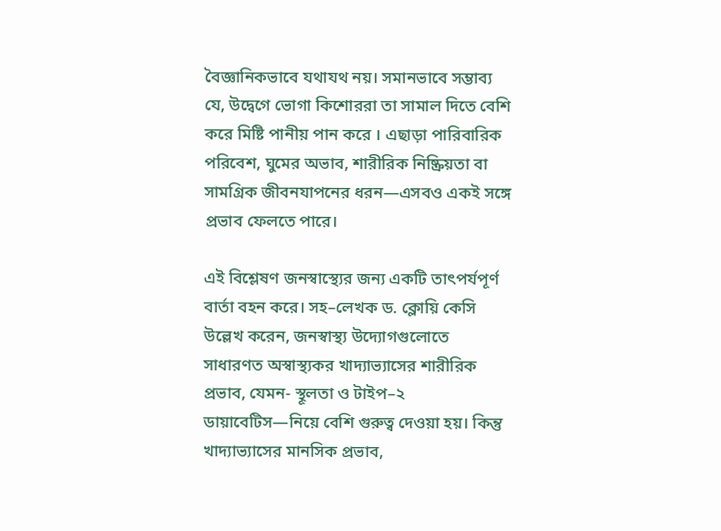বৈজ্ঞানিকভাবে যথাযথ নয়। সমানভাবে সম্ভাব্য যে, উদ্বেগে ভোগা কিশোররা তা সামাল দিতে বেশি করে মিষ্টি পানীয় পান করে । এছাড়া পারিবারিক পরিবেশ, ঘুমের অভাব, শারীরিক নিষ্ক্রিয়তা বা সামগ্রিক জীবনযাপনের ধরন—এসবও একই সঙ্গে প্রভাব ফেলতে পারে।

এই বিশ্লেষণ জনস্বাস্থ্যের জন্য একটি তাৎপর্যপূর্ণ বার্তা বহন করে। সহ–লেখক ড. ক্লোয়ি কেসি উল্লেখ করেন, জনস্বাস্থ্য উদ্যোগগুলোতে সাধারণত অস্বাস্থ্যকর খাদ্যাভ্যাসের শারীরিক প্রভাব, যেমন- স্থূলতা ও টাইপ–২ ডায়াবেটিস—নিয়ে বেশি গুরুত্ব দেওয়া হয়। কিন্তু খাদ্যাভ্যাসের মানসিক প্রভাব,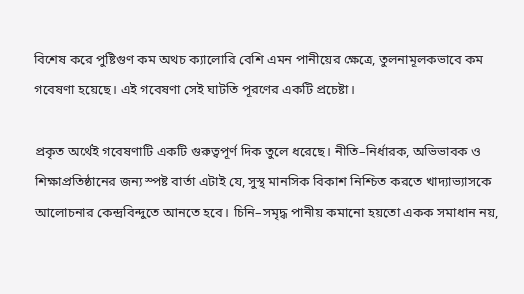বিশেষ করে পুষ্টিগুণ কম অথচ ক্যালোরি বেশি এমন পানীয়ের ক্ষেত্রে, তুলনামূলকভাবে কম গবেষণা হয়েছে। এই গবেষণা সেই ঘাটতি পূরণের একটি প্রচেষ্টা।

প্রকৃত অর্থেই গবেষণাটি একটি গুরুত্বপূর্ণ দিক তুলে ধরেছে। নীতি–নির্ধারক, অভিভাবক ও শিক্ষাপ্রতিষ্ঠানের জন্য স্পষ্ট বার্তা এটাই যে, সুস্থ মানসিক বিকাশ নিশ্চিত করতে খাদ্যাভ্যাসকে আলোচনার কেন্দ্রবিন্দুতে আনতে হবে। চিনি–সমৃদ্ধ পানীয় কমানো হয়তো একক সমাধান নয়,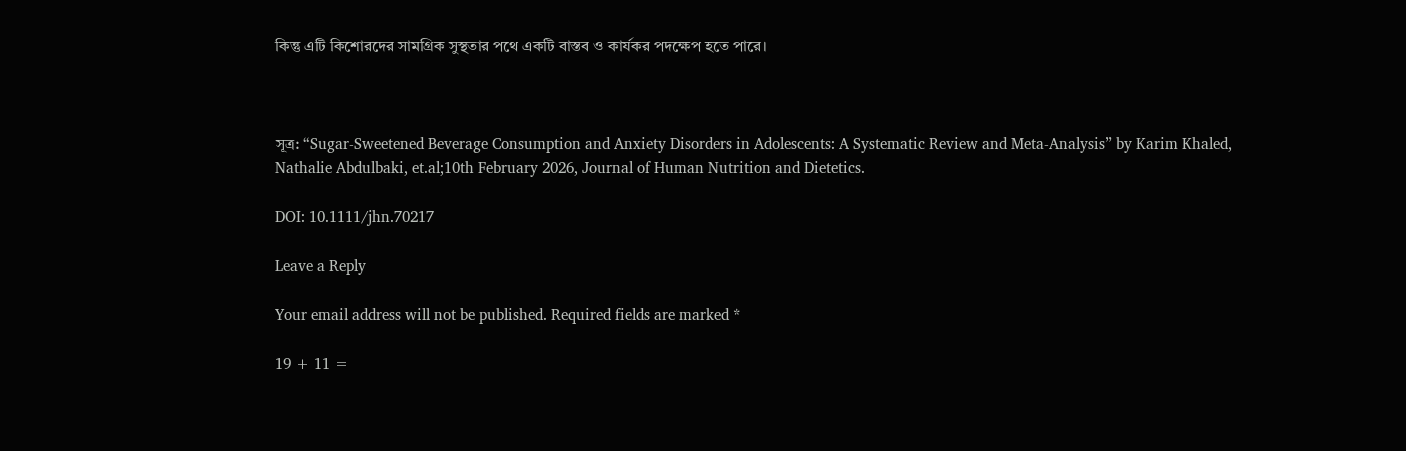কিন্তু এটি কিশোরদের সামগ্রিক সুস্থতার পথে একটি বাস্তব ও কার্যকর পদক্ষেপ হতে পারে।



সূত্র: “Sugar-Sweetened Beverage Consumption and Anxiety Disorders in Adolescents: A Systematic Review and Meta-Analysis” by Karim Khaled, Nathalie Abdulbaki, et.al;10th February 2026, Journal of Human Nutrition and Dietetics.

DOI: 10.1111/jhn.70217

Leave a Reply

Your email address will not be published. Required fields are marked *

19 + 11 =